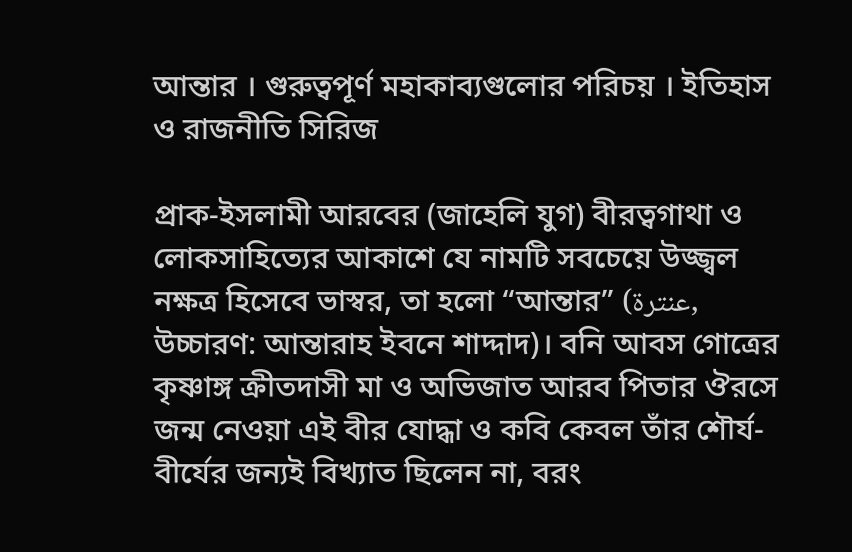আন্তার । গুরুত্বপূর্ণ মহাকাব্যগুলোর পরিচয় । ইতিহাস ও রাজনীতি সিরিজ

প্রাক-ইসলামী আরবের (জাহেলি যুগ) বীরত্বগাথা ও লোকসাহিত্যের আকাশে যে নামটি সবচেয়ে উজ্জ্বল নক্ষত্র হিসেবে ভাস্বর, তা হলো “আন্তার” (عنترة, উচ্চারণ: আন্তারাহ ইবনে শাদ্দাদ)। বনি আবস গোত্রের কৃষ্ণাঙ্গ ক্রীতদাসী মা ও অভিজাত আরব পিতার ঔরসে জন্ম নেওয়া এই বীর যোদ্ধা ও কবি কেবল তাঁর শৌর্য-বীর্যের জন্যই বিখ্যাত ছিলেন না, বরং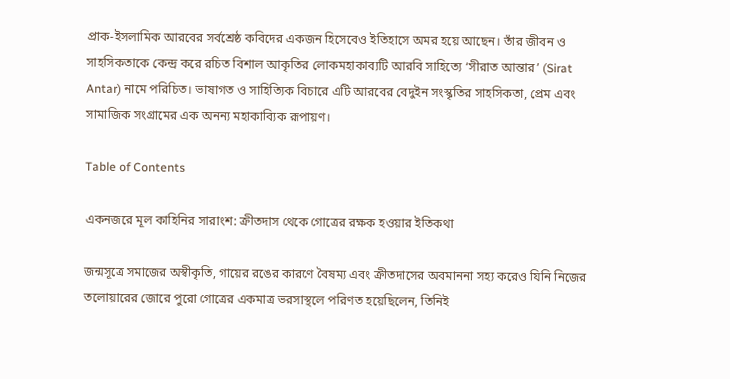প্রাক-ইসলামিক আরবের সর্বশ্রেষ্ঠ কবিদের একজন হিসেবেও ইতিহাসে অমর হয়ে আছেন। তাঁর জীবন ও সাহসিকতাকে কেন্দ্র করে রচিত বিশাল আকৃতির লোকমহাকাব্যটি আরবি সাহিত্যে ‘সীরাত আন্তার’ (Sirat Antar) নামে পরিচিত। ভাষাগত ও সাহিত্যিক বিচারে এটি আরবের বেদুইন সংস্কৃতির সাহসিকতা, প্রেম এবং সামাজিক সংগ্রামের এক অনন্য মহাকাব্যিক রূপায়ণ।

Table of Contents

একনজরে মূল কাহিনির সারাংশ: ক্রীতদাস থেকে গোত্রের রক্ষক হওয়ার ইতিকথা

জন্মসূত্রে সমাজের অস্বীকৃতি, গায়ের রঙের কারণে বৈষম্য এবং ক্রীতদাসের অবমাননা সহ্য করেও যিনি নিজের তলোয়ারের জোরে পুরো গোত্রের একমাত্র ভরসাস্থলে পরিণত হয়েছিলেন, তিনিই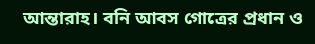আন্তারাহ। বনি আবস গোত্রের প্রধান ও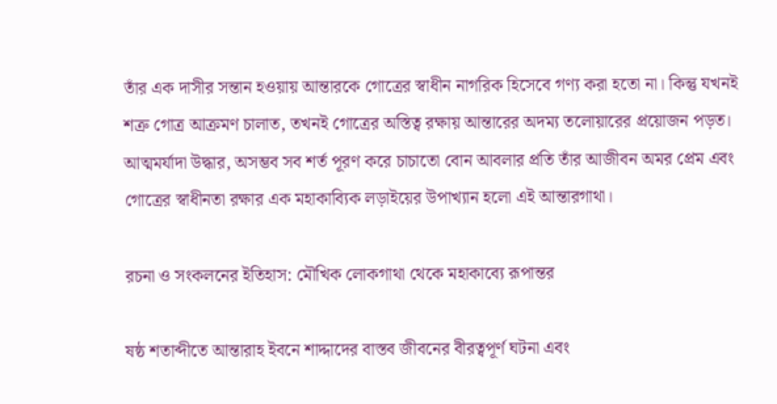তাঁর এক দাসীর সন্তান হওয়ায় আন্তারকে গোত্রের স্বাধীন নাগরিক হিসেবে গণ্য করা হতো না। কিন্তু যখনই শত্রু গোত্র আক্রমণ চালাত, তখনই গোত্রের অস্তিত্ব রক্ষায় আন্তারের অদম্য তলোয়ারের প্রয়োজন পড়ত। আত্মমর্যাদা উদ্ধার, অসম্ভব সব শর্ত পূরণ করে চাচাতো বোন আবলার প্রতি তাঁর আজীবন অমর প্রেম এবং গোত্রের স্বাধীনতা রক্ষার এক মহাকাব্যিক লড়াইয়ের উপাখ্যান হলো এই আন্তারগাথা।

রচনা ও সংকলনের ইতিহাস: মৌখিক লোকগাথা থেকে মহাকাব্যে রূপান্তর

ষষ্ঠ শতাব্দীতে আন্তারাহ ইবনে শাদ্দাদের বাস্তব জীবনের বীরত্বপূর্ণ ঘটনা এবং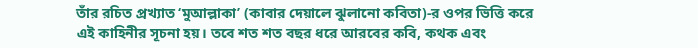তাঁর রচিত প্রখ্যাত ‘মুআল্লাকা’ (কাবার দেয়ালে ঝুলানো কবিতা)-র ওপর ভিত্তি করে এই কাহিনীর সূচনা হয়। তবে শত শত বছর ধরে আরবের কবি, কথক এবং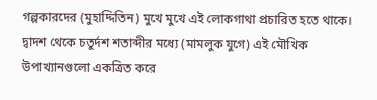গল্পকারদের (মুহাদ্দিতিন) মুখে মুখে এই লোকগাথা প্রচারিত হতে থাকে। দ্বাদশ থেকে চতুর্দশ শতাব্দীর মধ্যে (মামলুক যুগে) এই মৌখিক উপাখ্যানগুলো একত্রিত করে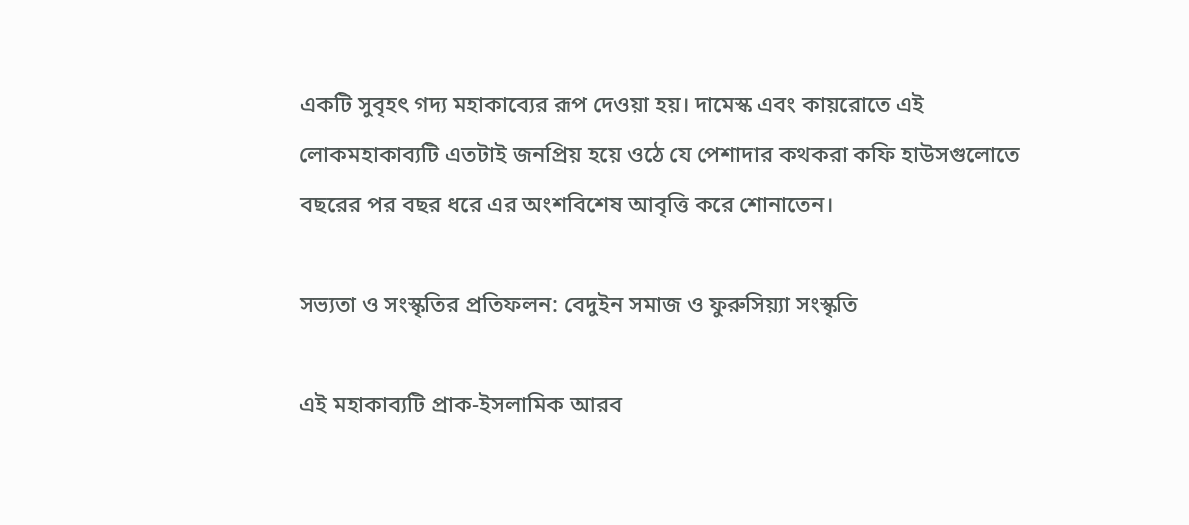একটি সুবৃহৎ গদ্য মহাকাব্যের রূপ দেওয়া হয়। দামেস্ক এবং কায়রোতে এই লোকমহাকাব্যটি এতটাই জনপ্রিয় হয়ে ওঠে যে পেশাদার কথকরা কফি হাউসগুলোতে বছরের পর বছর ধরে এর অংশবিশেষ আবৃত্তি করে শোনাতেন।

সভ্যতা ও সংস্কৃতির প্রতিফলন: বেদুইন সমাজ ও ফুরুসিয়্যা সংস্কৃতি

এই মহাকাব্যটি প্রাক-ইসলামিক আরব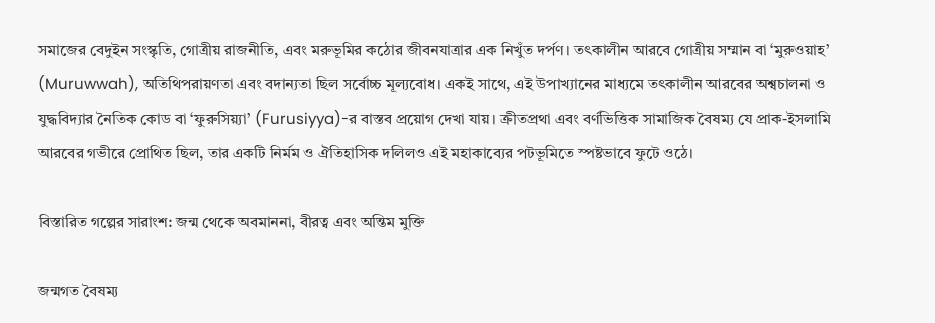সমাজের বেদুইন সংস্কৃতি, গোত্রীয় রাজনীতি, এবং মরুভূমির কঠোর জীবনযাত্রার এক নিখুঁত দর্পণ। তৎকালীন আরবে গোত্রীয় সম্মান বা ‘মুরুওয়াহ’ (Muruwwah), অতিথিপরায়ণতা এবং বদান্যতা ছিল সর্বোচ্চ মূল্যবোধ। একই সাথে, এই উপাখ্যানের মাধ্যমে তৎকালীন আরবের অশ্বচালনা ও যুদ্ধবিদ্যার নৈতিক কোড বা ‘ফুরুসিয়্যা’ (Furusiyya)-র বাস্তব প্রয়োগ দেখা যায়। ক্রীতপ্রথা এবং বর্ণভিত্তিক সামাজিক বৈষম্য যে প্রাক-ইসলামি আরবের গভীরে প্রোথিত ছিল, তার একটি নির্মম ও ঐতিহাসিক দলিলও এই মহাকাব্যের পটভূমিতে স্পষ্টভাবে ফুটে ওঠে।

বিস্তারিত গল্পের সারাংশ: জন্ম থেকে অবমাননা, বীরত্ব এবং অন্তিম মুক্তি

জন্মগত বৈষম্য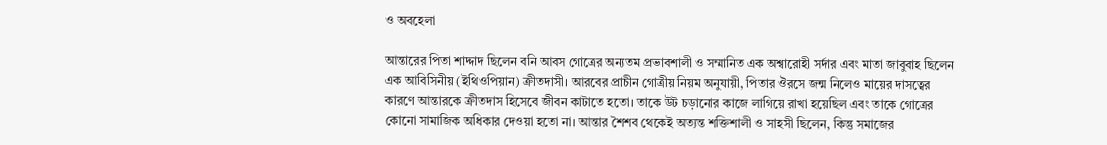ও অবহেলা

আন্তারের পিতা শাদ্দাদ ছিলেন বনি আবস গোত্রের অন্যতম প্রভাবশালী ও সম্মানিত এক অশ্বারোহী সর্দার এবং মাতা জাবুবাহ ছিলেন এক আবিসিনীয় (ইথিওপিয়ান) ক্রীতদাসী। আরবের প্রাচীন গোত্রীয় নিয়ম অনুযায়ী, পিতার ঔরসে জন্ম নিলেও মায়ের দাসত্বের কারণে আন্তারকে ক্রীতদাস হিসেবে জীবন কাটাতে হতো। তাকে উট চড়ানোর কাজে লাগিয়ে রাখা হয়েছিল এবং তাকে গোত্রের কোনো সামাজিক অধিকার দেওয়া হতো না। আন্তার শৈশব থেকেই অত্যন্ত শক্তিশালী ও সাহসী ছিলেন, কিন্তু সমাজের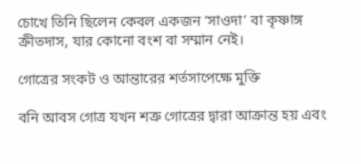চোখে তিনি ছিলেন কেবল একজন ‘সাওদা’ বা কৃষ্ণাঙ্গ ক্রীতদাস, যার কোনো বংশ বা সম্মান নেই।

গোত্রের সংকট ও আন্তারের শর্তসাপেক্ষে মুক্তি

বনি আবস গোত্র যখন শত্রু গোত্রের দ্বারা আক্রান্ত হয় এবং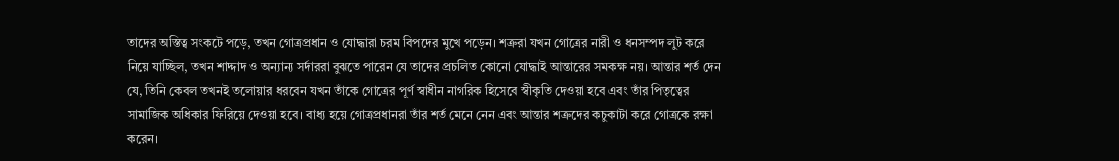তাদের অস্তিত্ব সংকটে পড়ে, তখন গোত্রপ্রধান ও যোদ্ধারা চরম বিপদের মুখে পড়েন। শত্রুরা যখন গোত্রের নারী ও ধনসম্পদ লুট করে নিয়ে যাচ্ছিল, তখন শাদ্দাদ ও অন্যান্য সর্দাররা বুঝতে পারেন যে তাদের প্রচলিত কোনো যোদ্ধাই আন্তারের সমকক্ষ নয়। আন্তার শর্ত দেন যে, তিনি কেবল তখনই তলোয়ার ধরবেন যখন তাঁকে গোত্রের পূর্ণ স্বাধীন নাগরিক হিসেবে স্বীকৃতি দেওয়া হবে এবং তাঁর পিতৃত্বের সামাজিক অধিকার ফিরিয়ে দেওয়া হবে। বাধ্য হয়ে গোত্রপ্রধানরা তাঁর শর্ত মেনে নেন এবং আন্তার শত্রুদের কচুকাটা করে গোত্রকে রক্ষা করেন।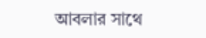আবলার সাথে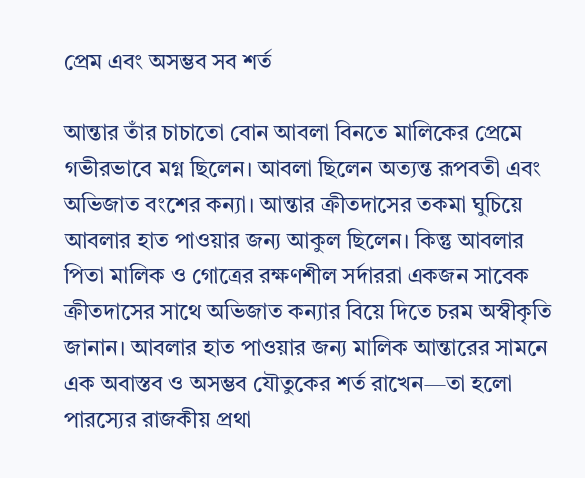প্রেম এবং অসম্ভব সব শর্ত

আন্তার তাঁর চাচাতো বোন আবলা বিনতে মালিকের প্রেমে গভীরভাবে মগ্ন ছিলেন। আবলা ছিলেন অত্যন্ত রূপবতী এবং অভিজাত বংশের কন্যা। আন্তার ক্রীতদাসের তকমা ঘুচিয়ে আবলার হাত পাওয়ার জন্য আকুল ছিলেন। কিন্তু আবলার পিতা মালিক ও গোত্রের রক্ষণশীল সর্দাররা একজন সাবেক ক্রীতদাসের সাথে অভিজাত কন্যার বিয়ে দিতে চরম অস্বীকৃতি জানান। আবলার হাত পাওয়ার জন্য মালিক আন্তারের সামনে এক অবাস্তব ও অসম্ভব যৌতুকের শর্ত রাখেন—তা হলো পারস্যের রাজকীয় প্রথা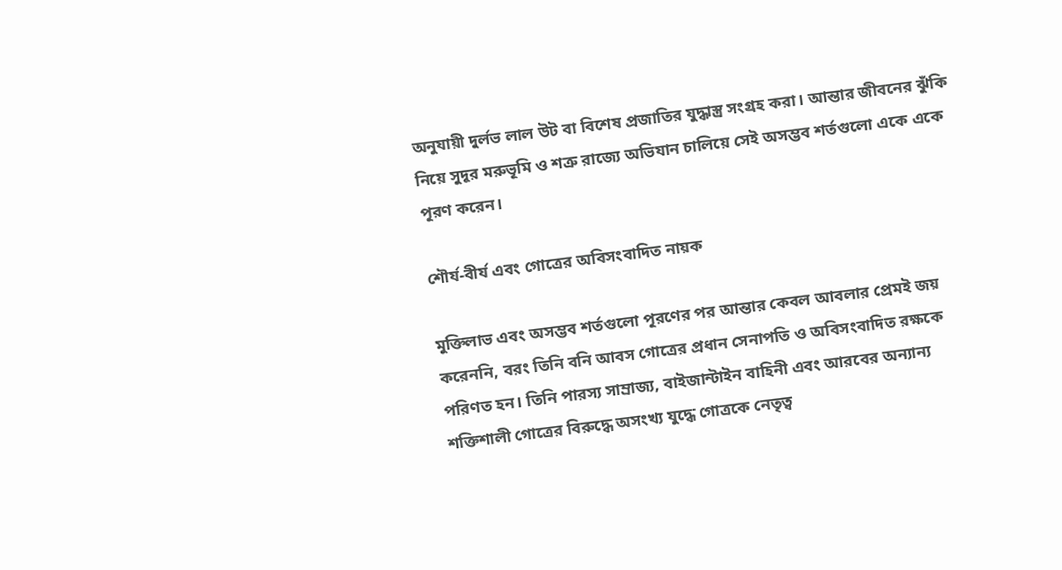অনুযায়ী দুর্লভ লাল উট বা বিশেষ প্রজাতির যুদ্ধাস্ত্র সংগ্রহ করা। আন্তার জীবনের ঝুঁকি নিয়ে সুদূর মরুভূমি ও শত্রু রাজ্যে অভিযান চালিয়ে সেই অসম্ভব শর্তগুলো একে একে পূরণ করেন।

শৌর্য-বীর্য এবং গোত্রের অবিসংবাদিত নায়ক

মুক্তিলাভ এবং অসম্ভব শর্তগুলো পূরণের পর আন্তার কেবল আবলার প্রেমই জয় করেননি, বরং তিনি বনি আবস গোত্রের প্রধান সেনাপতি ও অবিসংবাদিত রক্ষকে পরিণত হন। তিনি পারস্য সাম্রাজ্য, বাইজান্টাইন বাহিনী এবং আরবের অন্যান্য শক্তিশালী গোত্রের বিরুদ্ধে অসংখ্য যুদ্ধে গোত্রকে নেতৃত্ব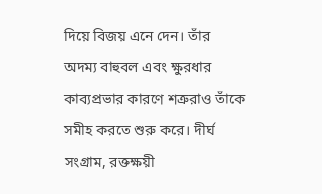দিয়ে বিজয় এনে দেন। তাঁর অদম্য বাহুবল এবং ক্ষুরধার কাব্যপ্রভার কারণে শত্রুরাও তাঁকে সমীহ করতে শুরু করে। দীর্ঘ সংগ্রাম, রক্তক্ষয়ী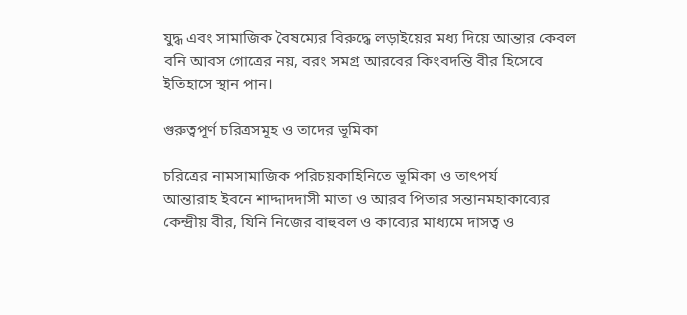যুদ্ধ এবং সামাজিক বৈষম্যের বিরুদ্ধে লড়াইয়ের মধ্য দিয়ে আন্তার কেবল বনি আবস গোত্রের নয়, বরং সমগ্র আরবের কিংবদন্তি বীর হিসেবে ইতিহাসে স্থান পান।

গুরুত্বপূর্ণ চরিত্রসমূহ ও তাদের ভূমিকা

চরিত্রের নামসামাজিক পরিচয়কাহিনিতে ভূমিকা ও তাৎপর্য
আন্তারাহ ইবনে শাদ্দাদদাসী মাতা ও আরব পিতার সন্তানমহাকাব্যের কেন্দ্রীয় বীর, যিনি নিজের বাহুবল ও কাব্যের মাধ্যমে দাসত্ব ও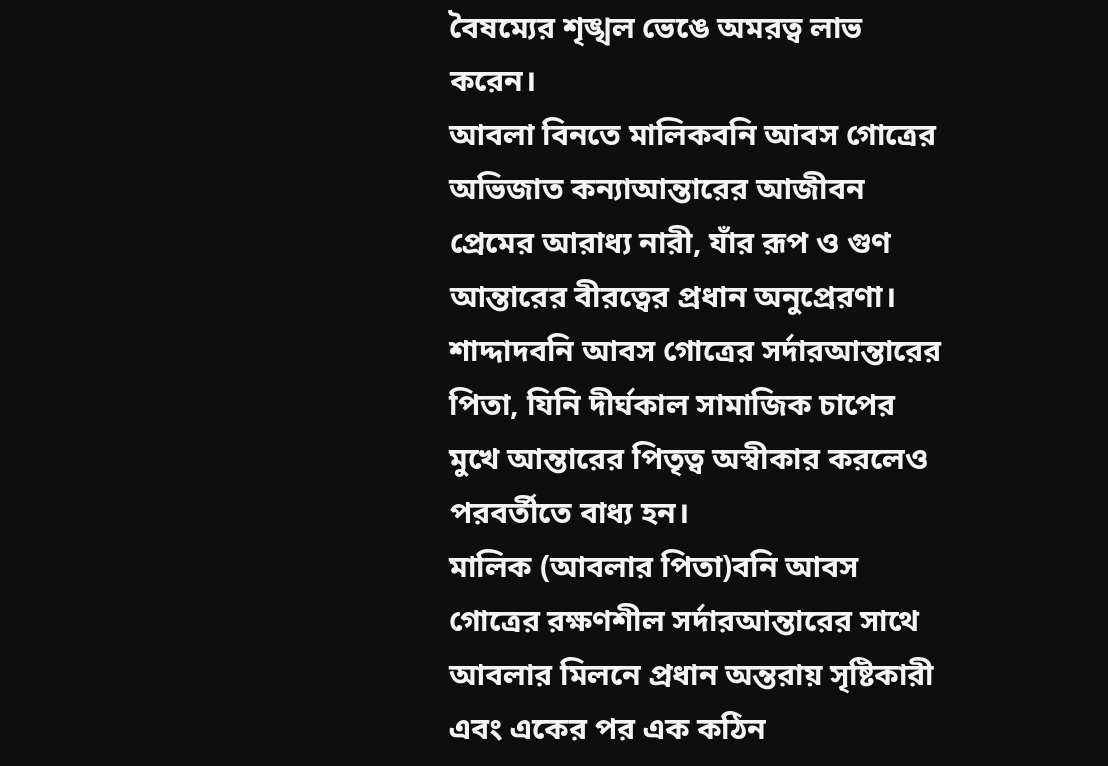বৈষম্যের শৃঙ্খল ভেঙে অমরত্ব লাভ করেন।
আবলা বিনতে মালিকবনি আবস গোত্রের অভিজাত কন্যাআন্তারের আজীবন প্রেমের আরাধ্য নারী, যাঁর রূপ ও গুণ আন্তারের বীরত্বের প্রধান অনুপ্রেরণা।
শাদ্দাদবনি আবস গোত্রের সর্দারআন্তারের পিতা, যিনি দীর্ঘকাল সামাজিক চাপের মুখে আন্তারের পিতৃত্ব অস্বীকার করলেও পরবর্তীতে বাধ্য হন।
মালিক (আবলার পিতা)বনি আবস গোত্রের রক্ষণশীল সর্দারআন্তারের সাথে আবলার মিলনে প্রধান অন্তরায় সৃষ্টিকারী এবং একের পর এক কঠিন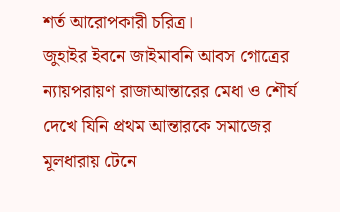শর্ত আরোপকারী চরিত্র।
জুহাইর ইবনে জাইমাবনি আবস গোত্রের ন্যায়পরায়ণ রাজাআন্তারের মেধা ও শৌর্য দেখে যিনি প্রথম আন্তারকে সমাজের মূলধারায় টেনে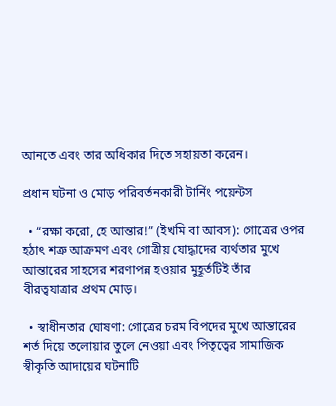আনতে এবং তার অধিকার দিতে সহায়তা করেন।

প্রধান ঘটনা ও মোড় পরিবর্তনকারী টার্নিং পয়েন্টস

  • “রক্ষা করো, হে আন্তার!” (ইখমি বা আবস): গোত্রের ওপর হঠাৎ শত্রু আক্রমণ এবং গোত্রীয় যোদ্ধাদের ব্যর্থতার মুখে আন্তারের সাহসের শরণাপন্ন হওয়ার মুহূর্তটিই তাঁর বীরত্বযাত্রার প্রথম মোড়।

  • স্বাধীনতার ঘোষণা: গোত্রের চরম বিপদের মুখে আন্তারের শর্ত দিয়ে তলোয়ার তুলে নেওয়া এবং পিতৃত্বের সামাজিক স্বীকৃতি আদায়ের ঘটনাটি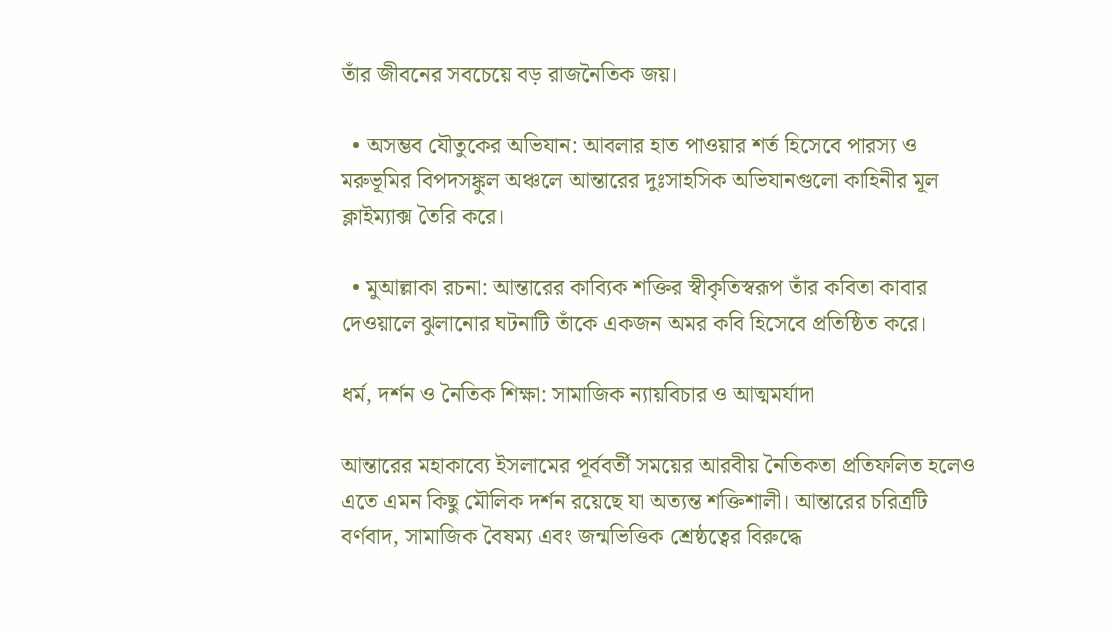তাঁর জীবনের সবচেয়ে বড় রাজনৈতিক জয়।

  • অসম্ভব যৌতুকের অভিযান: আবলার হাত পাওয়ার শর্ত হিসেবে পারস্য ও মরুভূমির বিপদসঙ্কুল অঞ্চলে আন্তারের দুঃসাহসিক অভিযানগুলো কাহিনীর মূল ক্লাইম্যাক্স তৈরি করে।

  • মুআল্লাকা রচনা: আন্তারের কাব্যিক শক্তির স্বীকৃতিস্বরূপ তাঁর কবিতা কাবার দেওয়ালে ঝুলানোর ঘটনাটি তাঁকে একজন অমর কবি হিসেবে প্রতিষ্ঠিত করে।

ধর্ম, দর্শন ও নৈতিক শিক্ষা: সামাজিক ন্যায়বিচার ও আত্মমর্যাদা

আন্তারের মহাকাব্যে ইসলামের পূর্ববর্তী সময়ের আরবীয় নৈতিকতা প্রতিফলিত হলেও এতে এমন কিছু মৌলিক দর্শন রয়েছে যা অত্যন্ত শক্তিশালী। আন্তারের চরিত্রটি বর্ণবাদ, সামাজিক বৈষম্য এবং জন্মভিত্তিক শ্রেষ্ঠত্বের বিরুদ্ধে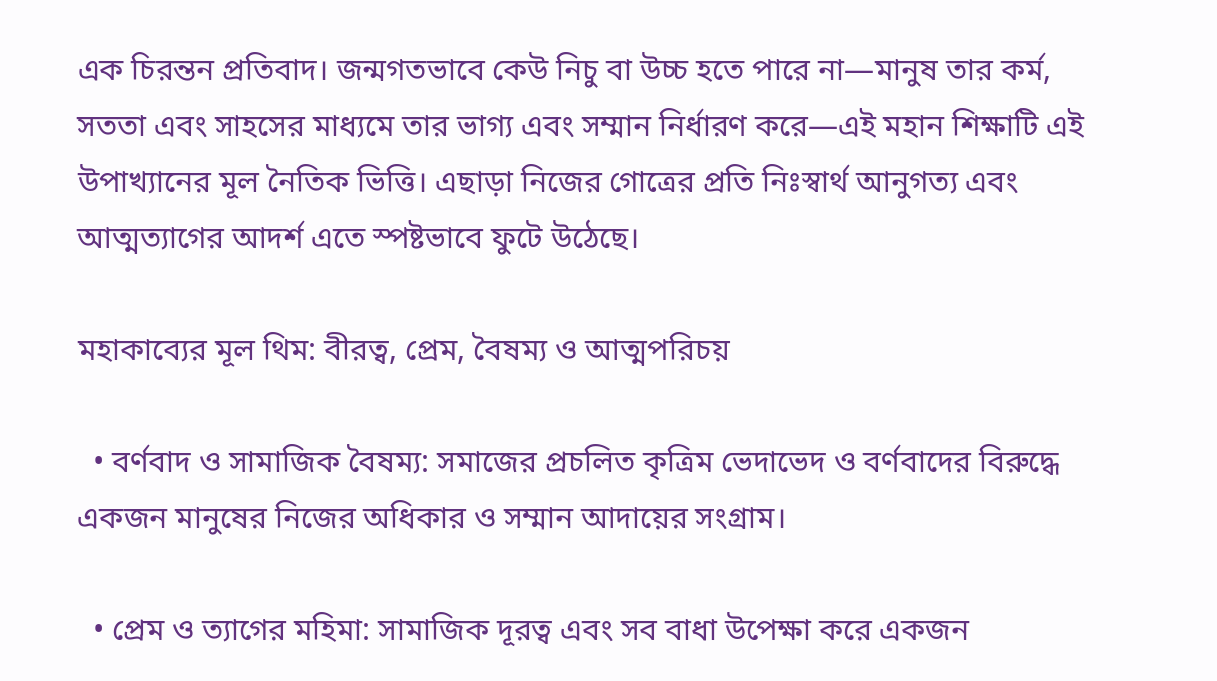এক চিরন্তন প্রতিবাদ। জন্মগতভাবে কেউ নিচু বা উচ্চ হতে পারে না—মানুষ তার কর্ম, সততা এবং সাহসের মাধ্যমে তার ভাগ্য এবং সম্মান নির্ধারণ করে—এই মহান শিক্ষাটি এই উপাখ্যানের মূল নৈতিক ভিত্তি। এছাড়া নিজের গোত্রের প্রতি নিঃস্বার্থ আনুগত্য এবং আত্মত্যাগের আদর্শ এতে স্পষ্টভাবে ফুটে উঠেছে।

মহাকাব্যের মূল থিম: বীরত্ব, প্রেম, বৈষম্য ও আত্মপরিচয়

  • বর্ণবাদ ও সামাজিক বৈষম্য: সমাজের প্রচলিত কৃত্রিম ভেদাভেদ ও বর্ণবাদের বিরুদ্ধে একজন মানুষের নিজের অধিকার ও সম্মান আদায়ের সংগ্রাম।

  • প্রেম ও ত্যাগের মহিমা: সামাজিক দূরত্ব এবং সব বাধা উপেক্ষা করে একজন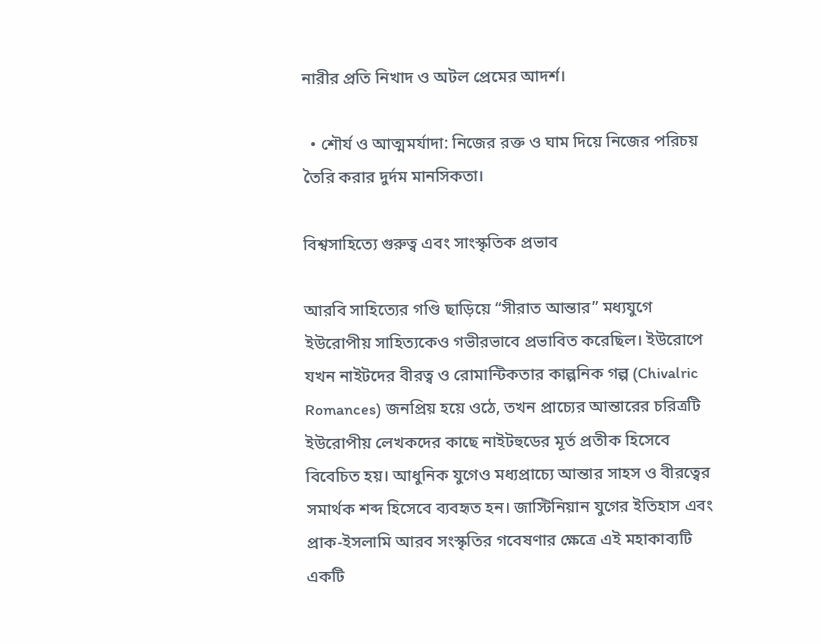নারীর প্রতি নিখাদ ও অটল প্রেমের আদর্শ।

  • শৌর্য ও আত্মমর্যাদা: নিজের রক্ত ও ঘাম দিয়ে নিজের পরিচয় তৈরি করার দুর্দম মানসিকতা।

বিশ্বসাহিত্যে গুরুত্ব এবং সাংস্কৃতিক প্রভাব

আরবি সাহিত্যের গণ্ডি ছাড়িয়ে “সীরাত আন্তার” মধ্যযুগে ইউরোপীয় সাহিত্যকেও গভীরভাবে প্রভাবিত করেছিল। ইউরোপে যখন নাইটদের বীরত্ব ও রোমান্টিকতার কাল্পনিক গল্প (Chivalric Romances) জনপ্রিয় হয়ে ওঠে, তখন প্রাচ্যের আন্তারের চরিত্রটি ইউরোপীয় লেখকদের কাছে নাইটহুডের মূর্ত প্রতীক হিসেবে বিবেচিত হয়। আধুনিক যুগেও মধ্যপ্রাচ্যে আন্তার সাহস ও বীরত্বের সমার্থক শব্দ হিসেবে ব্যবহৃত হন। জাস্টিনিয়ান যুগের ইতিহাস এবং প্রাক-ইসলামি আরব সংস্কৃতির গবেষণার ক্ষেত্রে এই মহাকাব্যটি একটি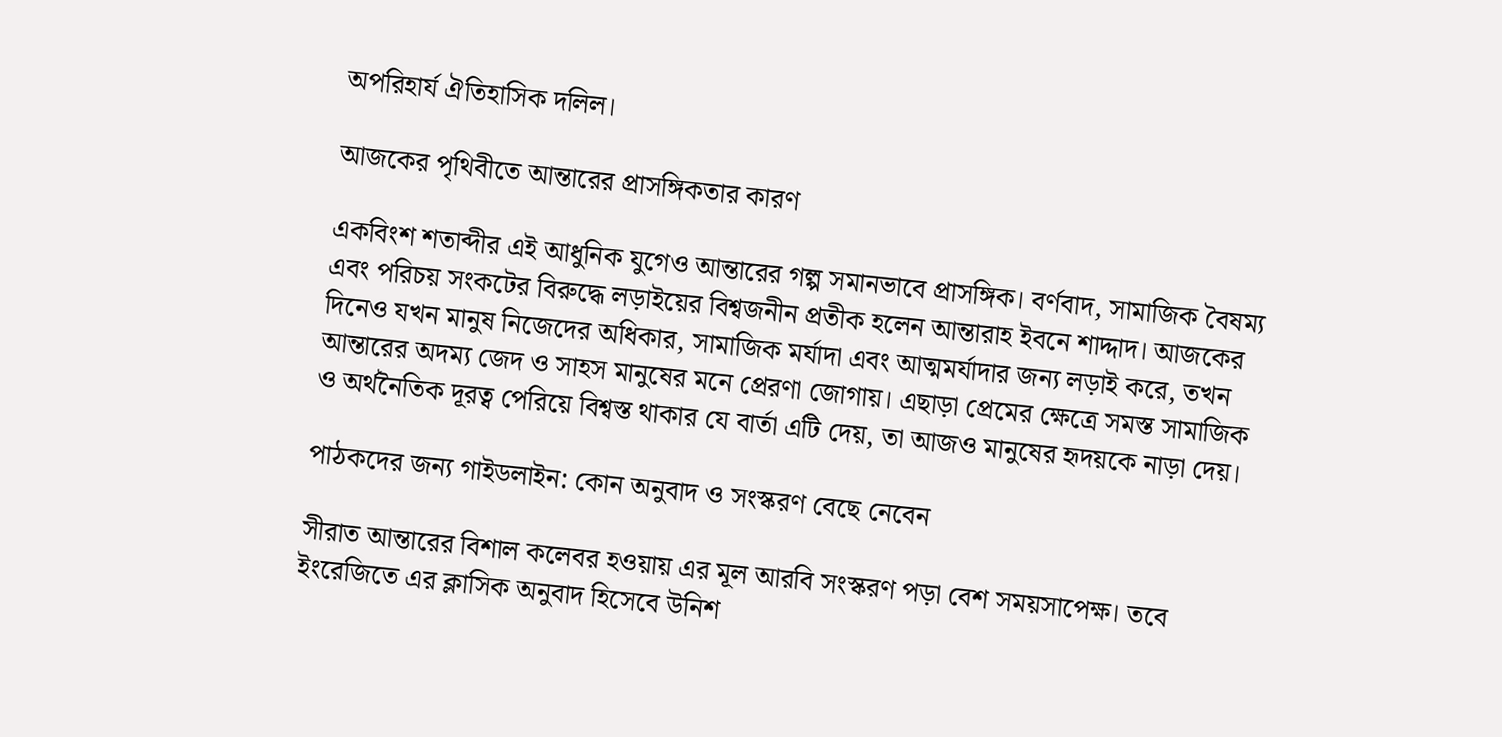অপরিহার্য ঐতিহাসিক দলিল।

আজকের পৃথিবীতে আন্তারের প্রাসঙ্গিকতার কারণ

একবিংশ শতাব্দীর এই আধুনিক যুগেও আন্তারের গল্প সমানভাবে প্রাসঙ্গিক। বর্ণবাদ, সামাজিক বৈষম্য এবং পরিচয় সংকটের বিরুদ্ধে লড়াইয়ের বিশ্বজনীন প্রতীক হলেন আন্তারাহ ইবনে শাদ্দাদ। আজকের দিনেও যখন মানুষ নিজেদের অধিকার, সামাজিক মর্যাদা এবং আত্মমর্যাদার জন্য লড়াই করে, তখন আন্তারের অদম্য জেদ ও সাহস মানুষের মনে প্রেরণা জোগায়। এছাড়া প্রেমের ক্ষেত্রে সমস্ত সামাজিক ও অর্থনৈতিক দূরত্ব পেরিয়ে বিশ্বস্ত থাকার যে বার্তা এটি দেয়, তা আজও মানুষের হৃদয়কে নাড়া দেয়।

পাঠকদের জন্য গাইডলাইন: কোন অনুবাদ ও সংস্করণ বেছে নেবেন

সীরাত আন্তারের বিশাল কলেবর হওয়ায় এর মূল আরবি সংস্করণ পড়া বেশ সময়সাপেক্ষ। তবে ইংরেজিতে এর ক্লাসিক অনুবাদ হিসেবে উনিশ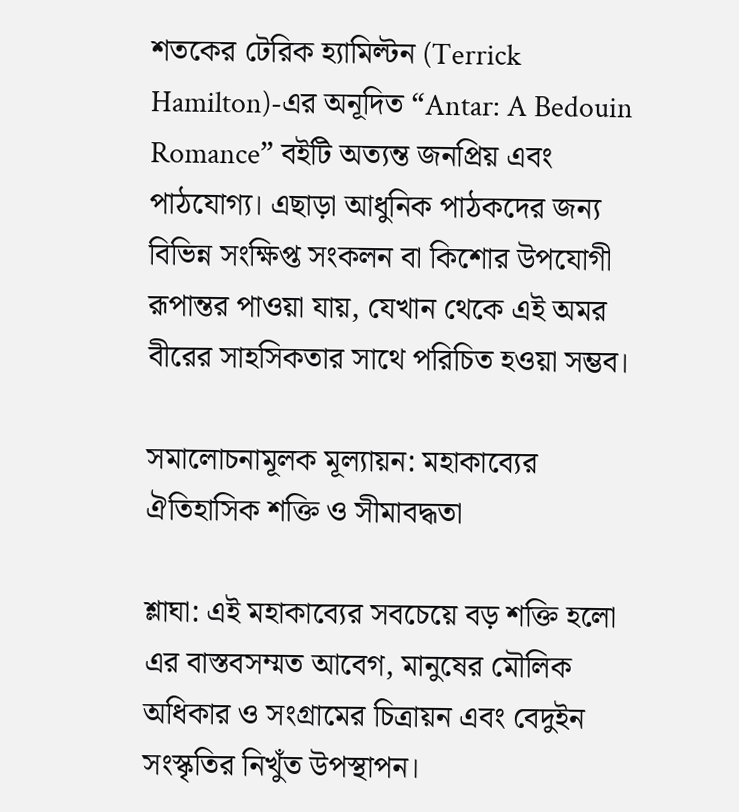শতকের টেরিক হ্যামিল্টন (Terrick Hamilton)-এর অনূদিত “Antar: A Bedouin Romance” বইটি অত্যন্ত জনপ্রিয় এবং পাঠযোগ্য। এছাড়া আধুনিক পাঠকদের জন্য বিভিন্ন সংক্ষিপ্ত সংকলন বা কিশোর উপযোগী রূপান্তর পাওয়া যায়, যেখান থেকে এই অমর বীরের সাহসিকতার সাথে পরিচিত হওয়া সম্ভব।

সমালোচনামূলক মূল্যায়ন: মহাকাব্যের ঐতিহাসিক শক্তি ও সীমাবদ্ধতা

শ্লাঘা: এই মহাকাব্যের সবচেয়ে বড় শক্তি হলো এর বাস্তবসম্মত আবেগ, মানুষের মৌলিক অধিকার ও সংগ্রামের চিত্রায়ন এবং বেদুইন সংস্কৃতির নিখুঁত উপস্থাপন।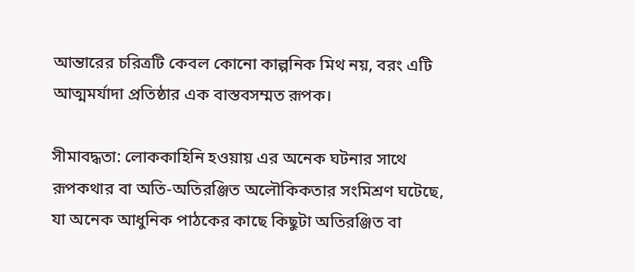আন্তারের চরিত্রটি কেবল কোনো কাল্পনিক মিথ নয়, বরং এটি আত্মমর্যাদা প্রতিষ্ঠার এক বাস্তবসম্মত রূপক।

সীমাবদ্ধতা: লোককাহিনি হওয়ায় এর অনেক ঘটনার সাথে রূপকথার বা অতি-অতিরঞ্জিত অলৌকিকতার সংমিশ্রণ ঘটেছে, যা অনেক আধুনিক পাঠকের কাছে কিছুটা অতিরঞ্জিত বা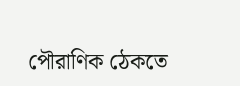পৌরাণিক ঠেকতে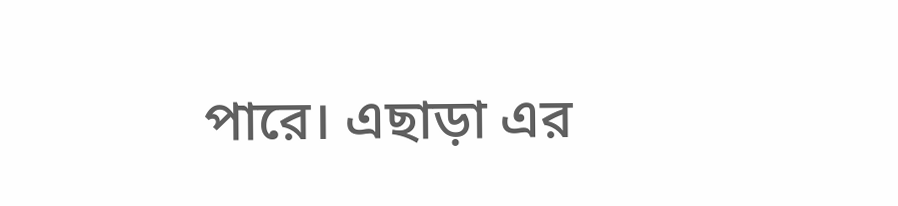পারে। এছাড়া এর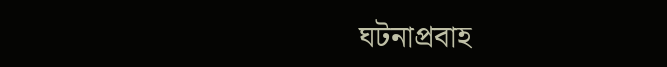ঘটনাপ্রবাহ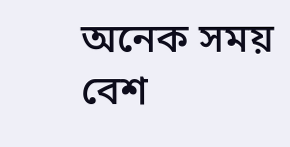অনেক সময় বেশ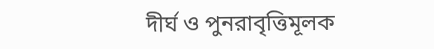দীর্ঘ ও পুনরাবৃত্তিমূলক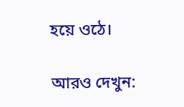হয়ে ওঠে।

আরও দেখুন: